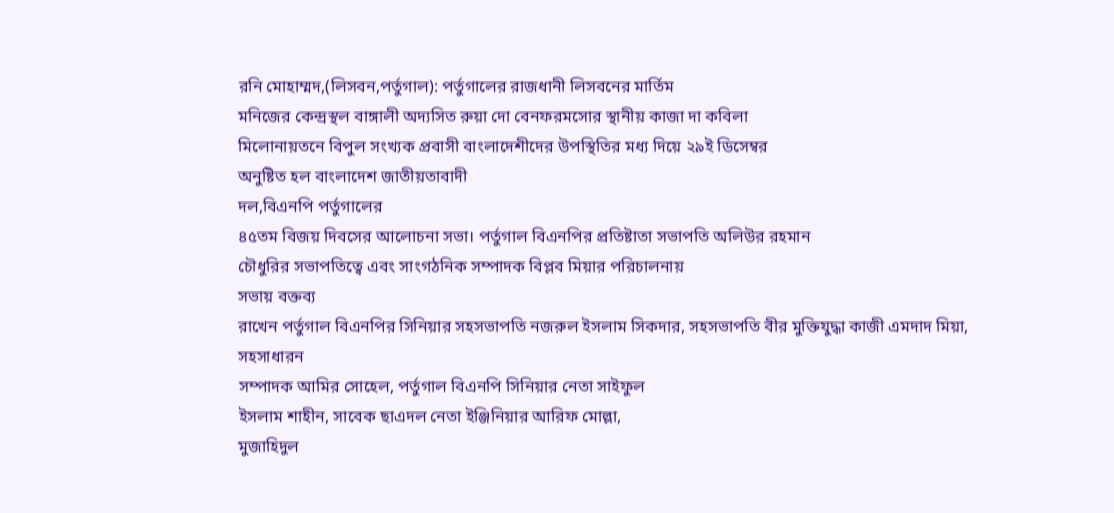রনি মোহাম্মদ,(লিসবন,পর্তুগাল): পর্তুগালের রাজধানী লিসবনের মার্তিম
মনিজের কেন্দ্রস্থল বাঙ্গালী অদ্যসিত রুয়া দো বেনফরমসোর স্থানীয় কাজা দা কবিলা
মিলোনায়তনে বিপুল সংখ্যক প্রবাসী বাংলাদেশীদের উপস্থিতির মধ্য দিয়ে ২৯ই ডিসেম্বর
অনুষ্টিত হল বাংলাদেশ জাতীয়তাবাদী
দল,বিএনপি পর্তুগালের
৪৫তম বিজয় দিবসের আলোচনা সভা। পর্তুগাল বিএনপির প্রতিষ্টাতা সভাপতি অলিউর রহমান
চৌধুরির সভাপতিত্বে এবং সাংগঠনিক সম্পাদক বিপ্লব মিয়ার পরিচালনায়
সভায় বক্তব্য
রাখেন পর্তুগাল বিএনপির সিনিয়ার সহসভাপতি নজরুল ইসলাম সিকদার, সহসভাপতি বীর মুক্তিযুদ্ধা কাজী এমদাদ মিয়া, সহসাধারন
সম্পাদক আমির সোহেল, পর্তুগাল বিএনপি সিনিয়ার নেতা সাইফুল
ইসলাম শাহীন, সাবেক ছাএদল নেতা ইঞ্জিনিয়ার আরিফ মোল্লা,
মুজাহিদুল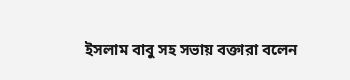ইসলাম বাবু সহ সভায় বক্তারা বলেন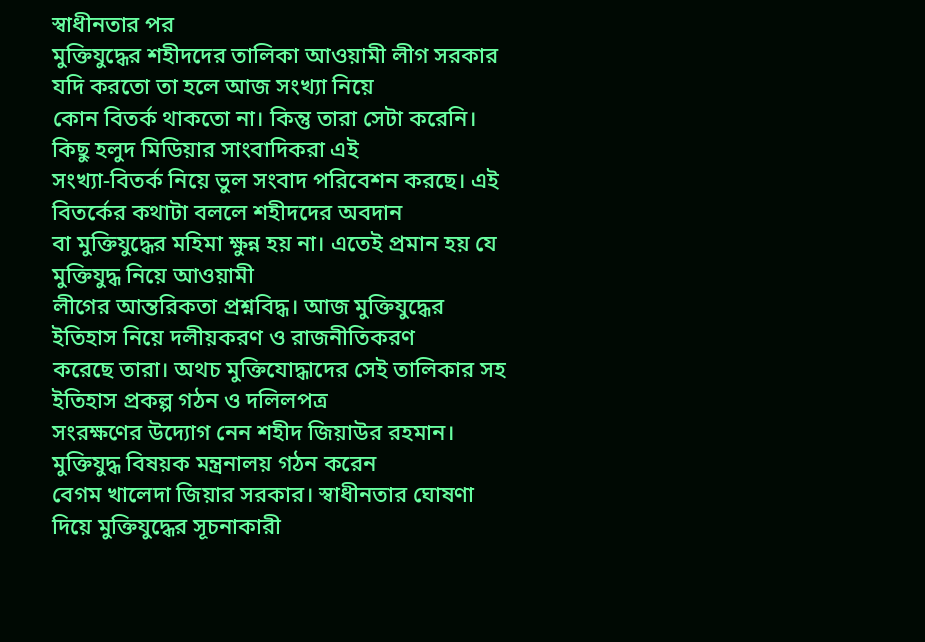স্বাধীনতার পর
মুক্তিযুদ্ধের শহীদদের তালিকা আওয়ামী লীগ সরকার যদি করতো তা হলে আজ সংখ্যা নিয়ে
কোন বিতর্ক থাকতো না। কিন্তু তারা সেটা করেনি। কিছু হলুদ মিডিয়ার সাংবাদিকরা এই
সংখ্যা-বিতর্ক নিয়ে ভুল সংবাদ পরিবেশন করছে। এই বিতর্কের কথাটা বললে শহীদদের অবদান
বা মুক্তিযুদ্ধের মহিমা ক্ষুন্ন হয় না। এতেই প্রমান হয় যে মুক্তিযুদ্ধ নিয়ে আওয়ামী
লীগের আন্তরিকতা প্রশ্নবিদ্ধ। আজ মুক্তিযুদ্ধের ইতিহাস নিয়ে দলীয়করণ ও রাজনীতিকরণ
করেছে তারা। অথচ মুক্তিযোদ্ধাদের সেই তালিকার সহ
ইতিহাস প্রকল্প গঠন ও দলিলপত্র
সংরক্ষণের উদ্যোগ নেন শহীদ জিয়াউর রহমান। মুক্তিযুদ্ধ বিষয়ক মন্ত্রনালয় গঠন করেন
বেগম খালেদা জিয়ার সরকার। স্বাধীনতার ঘোষণা দিয়ে মুক্তিযুদ্ধের সূচনাকারী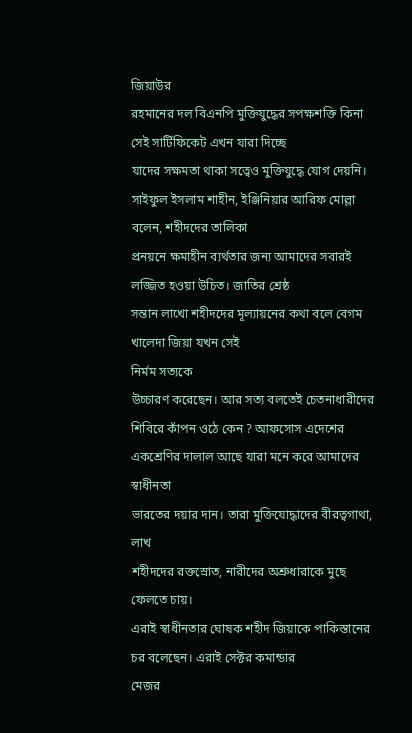জিয়াউর
রহমানের দল বিএনপি মুক্তিযুদ্ধের সপক্ষশক্তি কিনা সেই সার্টিফিকেট এখন যারা দিচ্ছে
যাদের সক্ষমতা থাকা সত্বেও মুক্তিযুদ্ধে যোগ দেয়নি। সাইফুল ইসলাম শাহীন, ইঞ্জিনিয়ার আরিফ মোল্লা বলেন, শহীদদের তালিকা
প্রনয়নে ক্ষমাহীন ব্যর্থতার জন্য আমাদের সবারই লজ্জিত হওয়া উচিত। জাতির শ্রেষ্ঠ
সন্তান লাখো শহীদদের মূল্যায়নের কথা বলে বেগম খালেদা জিয়া যখন সেই
নির্মম সত্যকে
উচ্চারণ করেছেন। আর সত্য বলতেই চেতনাধারীদের শিবিরে কাঁপন ওঠে কেন ? আফসোস এদেশের একশ্রেণির দালাল আছে যারা মনে করে আমাদের স্বাধীনতা
ভারতের দয়ার দান। তারা মুক্তিযোদ্ধাদের বীরত্বগাথা, লাখ
শহীদদের রক্তস্রোত, নারীদের অশ্রুধারাকে মুছে ফেলতে চায়।
এরাই স্বাধীনতার ঘোষক শহীদ জিয়াকে পাকিস্তানের চর বলেছেন। এরাই সেক্টর কমান্ডার
মেজর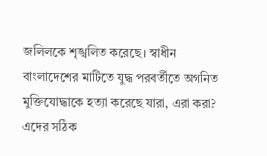জলিলকে শৃঙ্খলিত করেছে। স্বাধীন বাংলাদেশের মাটিতে যুদ্ধ পরবর্তীতে অগনিত
মুক্তিযোদ্ধাকে হত্যা করেছে যারা, এরা করা? এদের সঠিক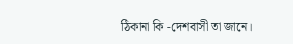ঠিকানা কি -দেশবাসী তা জানে।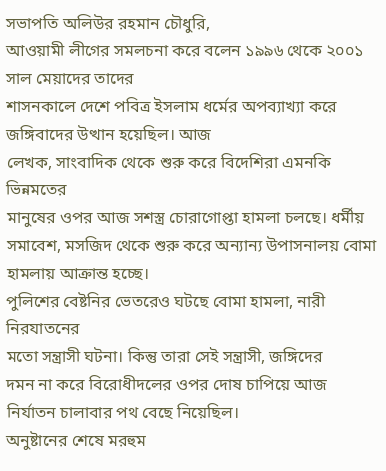সভাপতি অলিউর রহমান চৌধুরি,
আওয়ামী লীগের সমলচনা করে বলেন ১৯৯৬ থেকে ২০০১ সাল মেয়াদের তাদের
শাসনকালে দেশে পবিত্র ইসলাম ধর্মের অপব্যাখ্যা করে জঙ্গিবাদের উত্থান হয়েছিল। আজ
লেখক, সাংবাদিক থেকে শুরু করে বিদেশিরা এমনকি ভিন্নমতের
মানুষের ওপর আজ সশস্ত্র চোরাগোপ্তা হামলা চলছে। ধর্মীয় সমাবেশ, মসজিদ থেকে শুরু করে অন্যান্য উপাসনালয় বোমা হামলায় আক্রান্ত হচ্ছে।
পুলিশের বেষ্টনির ভেতরেও ঘটছে বোমা হামলা, নারী নিরযাতনের
মতো সন্ত্রাসী ঘটনা। কিন্তু তারা সেই সন্ত্রাসী, জঙ্গিদের
দমন না করে বিরোধীদলের ওপর দোষ চাপিয়ে আজ নির্যাতন চালাবার পথ বেছে নিয়েছিল।
অনুষ্টানের শেষে মরহুম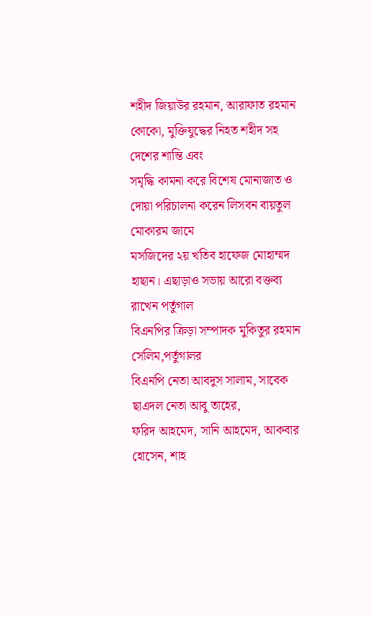শহীদ জিয়াউর রহমান, আরাফাত রহমান
কোকো, মুক্তিযুদ্ধের নিহত শহীদ সহ দেশের শান্তি এবং
সমৃদ্ধি কামনা করে বিশেষ মোনাজাত ও দোয়া পরিচালনা করেন লিসবন বায়তুল মোকারম জামে
মসজিদের ২য় খতিব হাফেজ মোহাম্মদ হাছান। এছাড়াও সভায় আরো বক্তব্য রাখেন পর্তুগাল
বিএনপির ক্রিড়া সম্পাদক মুকিতুর রহমান সেলিম,পর্তুগালর
বিএনপি নেতা আবদুস সালাম, সাবেক ছাএদল নেতা আবু তাহের,
ফরিদ আহমেদ, সানি আহমেদ, আকবার হোসেন, শাহ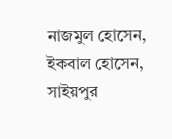নাজমুল হোসেন, ইকবাল হোসেন, সাইয়পুর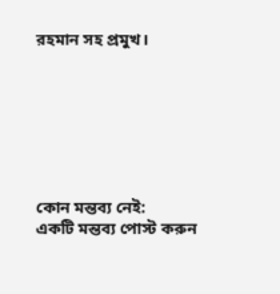রহমান সহ প্রমুখ।







কোন মন্তব্য নেই:
একটি মন্তব্য পোস্ট করুন